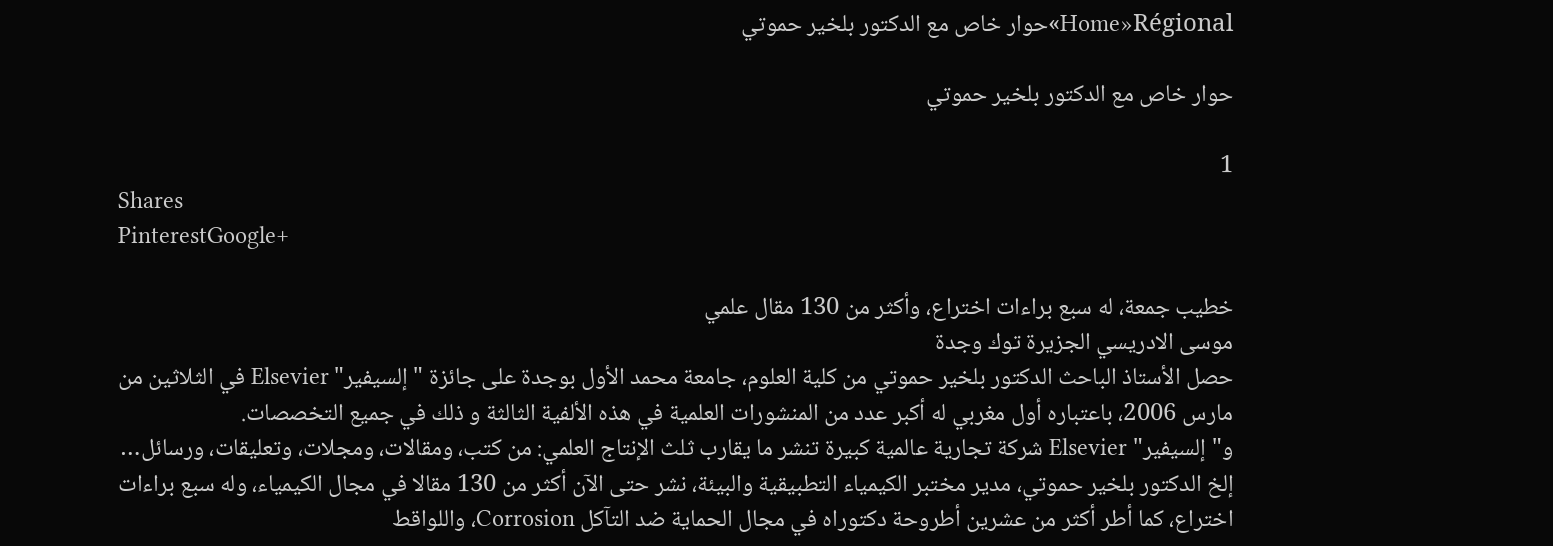Home»Régional»حوار خاص مع الدكتور بلخير حموتي

حوار خاص مع الدكتور بلخير حموتي

1
Shares
PinterestGoogle+

خطيب جمعة، له سبع براءات اختراع، وأكثر من 130 مقال علمي
موسى الادريسي الجزيرة توك وجدة
حصل الأستاذ الباحث الدكتور بلخير حموتي من كلية العلوم، جامعة محمد الأول بوجدة على جائزة "إلسيفير" Elsevier في الثلاثين من مارس 2006، باعتباره أول مغربي له أكبر عدد من المنشورات العلمية في هذه الألفية الثالثة و ذلك في جميع التخصصات.
و"إلسيفير" Elsevier شركة تجارية عالمية كبيرة تنشر ما يقارب ثلث الإنتاج العلمي: من كتب، ومقالات، ومجلات، وتعليقات، ورسائل… إلخ الدكتور بلخير حموتي، مدير مختبر الكيمياء التطبيقية والبيئة، نشر حتى الآن أكثر من 130 مقالا في مجال الكيمياء، وله سبع براءات اختراع، كما أطر أكثر من عشرين أطروحة دكتوراه في مجال الحماية ضد التآكل Corrosion، واللواقط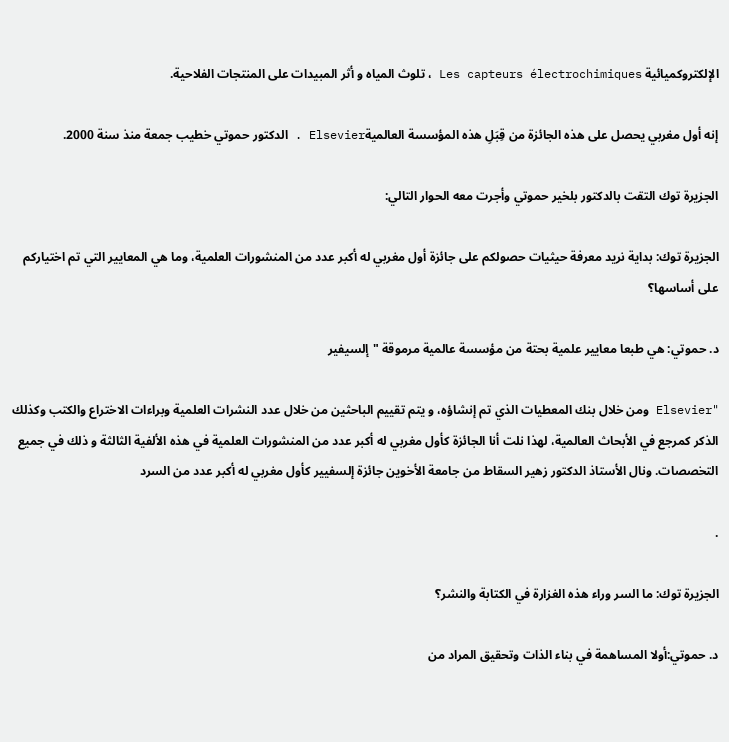الإلكتروكميائية Les capteurs électrochimiques ، تلوث المياه و أثر المبيدات على المنتجات الفلاحية.

إنه أول مغربي يحصل على هذه الجائزة من قِبَلِ هذه المؤسسة العالميةElsevier . الدكتور حموتي خطيب جمعة منذ سنة 2000.

الجزيرة توك التقت بالدكتور بلخير حموتي وأجرت معه الحوار التالي:

الجزيرة توك: بداية نريد معرفة حيثيات حصولكم على جائزة أول مغربي له أكبر عدد من المنشورات العلمية، وما هي المعايير التي تم اختياركم على أساسها؟

د. حموتي: هي طبعا معايير علمية بحتة من مؤسسة عالمية مرموقة "إلسيفير

"Elsevier ومن خلال بنك المعطيات الذي تم إنشاؤه، و يتم تقييم الباحثين من خلال عدد النشرات العلمية وبراءات الاختراع والكتب وكذلك الذكر كمرجع في الأبحاث العالمية، لهذا نلت أنا الجائزة كأول مغربي له أكبر عدد من المنشورات العلمية في هذه الألفية الثالثة و ذلك في جميع التخصصات. ونال الأستاذ الدكتور زهير السقاط من جامعة الأخوين جائزة إلسفيير كأول مغربي له أكبر عدد من السرد

.

الجزيرة توك: ما السر وراء هذه الغزارة في الكتابة والنشر؟

د. حموتي:أولا المساهمة في بناء الذات وتحقيق المراد من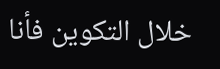خلال التكوين فأنا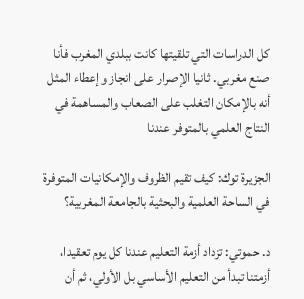كل الدراسات التي تلقيتها كانت ببلدي المغرب فأنا صنع مغربي. ثانيا الإصرار على انجاز وإعطاء المثل أنه بالإمكان التغلب على الصعاب والمساهمة في النتاج العلمي بالمتوفر عندنا

الجزيرة توك: كيف تقيم الظروف والإمكانيات المتوفرة في الساحة العلمية والبحثية بالجامعة المغربية؟

د. حموتي: تزداد أزمة التعليم عندنا كل يوم تعقيدا، أزمتنا تبدأ من التعليم الأساسي بل الأولي، ثم أن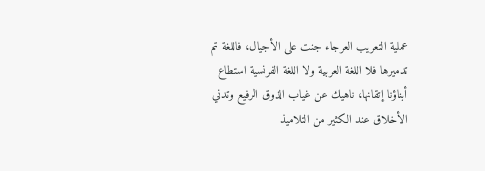عملية التعريب العرجاء جنت على الأجيال، فاللغة تم تدميرها فلا اللغة العربية ولا اللغة الفرنسية استطاع أبناؤنا إتقانها، ناهيك عن غياب الذوق الرفيع وتدني الأخلاق عند الكثير من التلاميذ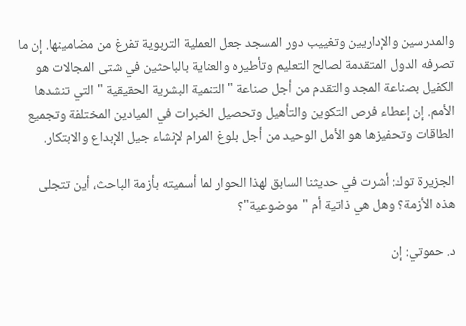والمدرسين والإداريين وتغييب دور المسجد جعل العملية التربوية تفرغ من مضامينها. إن ما تصرفه الدول المتقدمة لصالح التعليم وتأطيره والعناية بالباحثين في شتى المجالات هو الكفيل بصناعة المجد والتقدم من أجل صناعة " التنمية البشرية الحقيقية " التي تنشدها الأمم. إن إعطاء فرص التكوين والتأهيل وتحصيل الخبرات في الميادين المختلفة وتجميع الطاقات وتحفيزها هو الأمل الوحيد من أجل بلوغ المرام لإنشاء جيل الإبداع والابتكار.

الجزيرة توك: أشرت في حديثنا السابق لهذا الحوار لما أسميته بأزمة الباحث، أين تتجلى هذه الأزمة؟ وهل هي ذاتية أم "موضوعية"؟

د. حموتي: إن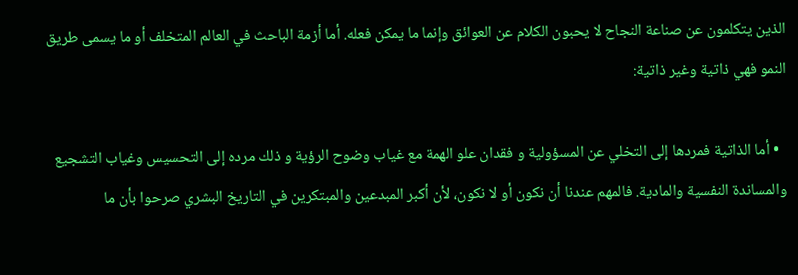الذين يتكلمون عن صناعة النجاح لا يحبون الكلام عن العوائق وإنما ما يمكن فعله. أما أزمة الباحث في العالم المتخلف أو ما يسمى طريق النمو فهي ذاتية وغير ذاتية:

  • أما الذاتية فمردها إلى التخلي عن المسؤولية و فقدان علو الهمة مع غياب وضوح الرؤية و ذلك مرده إلى التحسيس وغياب التشجيع والمساندة النفسية والمادية. فالمهم عندنا أن نكون أو لا نكون، لأن أكبر المبدعين والمبتكرين في التاريخ البشري صرحوا بأن ما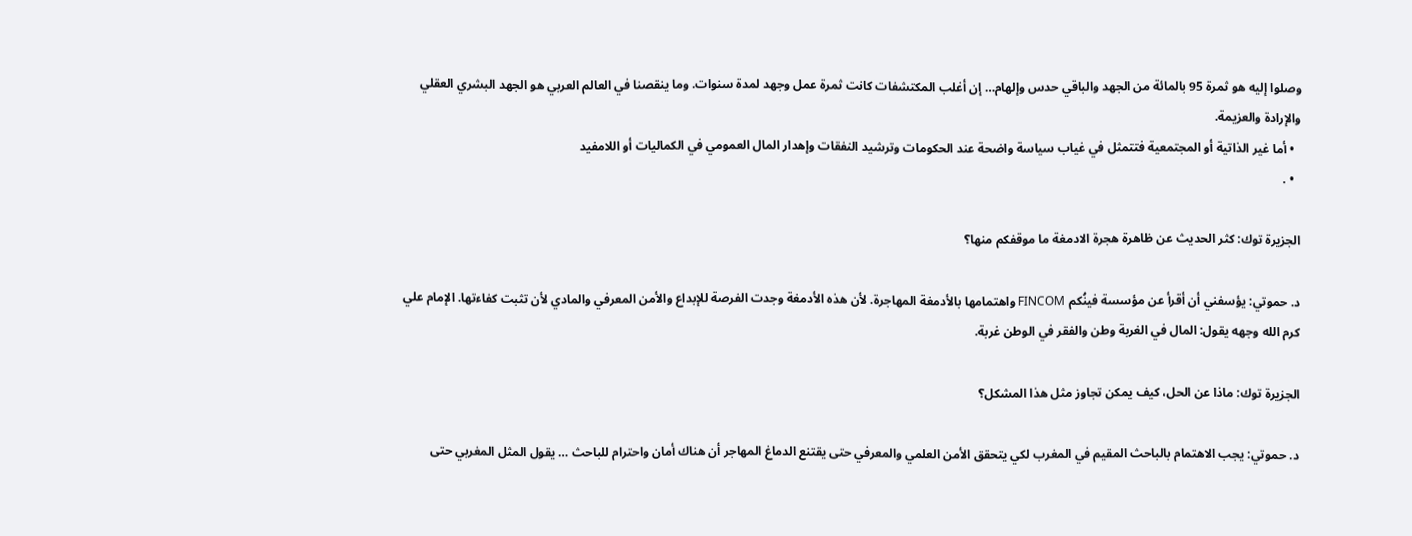وصلوا إليه هو ثمرة 95 بالمائة من الجهد والباقي حدس وإلهام… إن أغلب المكتشفات كانت ثمرة عمل وجهد لمدة سنوات. وما ينقصنا في العالم العربي هو الجهد البشري العقلي والإرادة والعزيمة.
  • أما غير الذاتية أو المجتمعية فتتمثل في غياب سياسة واضحة عند الحكومات وترشيد النفقات وإهدار المال العمومي في الكماليات أو اللامفيد
  • .

الجزيرة توك: كثر الحديث عن ظاهرة هجرة الادمغة ما موقفكم منها؟

د. حموتي: يؤسفني أن أقرأ عن مؤسسة فينُكم FINCOM واهتمامها بالأدمغة المهاجرة. لأن هذه الأدمغة وجدت الفرصة للإبداع والأمن المعرفي والمادي لأن تثبت كفاءتها. الإمام علي كرم الله وجهه يقول: المال في الغربة وطن والفقر في الوطن غربة.

الجزيرة توك: ماذا عن الحل، كيف يمكن تجاوز مثل هذا المشكل؟

د. حموتي: يجب الاهتمام بالباحث المقيم في المغرب لكي يتحقق الأمن العلمي والمعرفي حتى يقتنع الدماغ المهاجر أن هناك أمان واحترام للباحث … يقول المثل المغربي حتى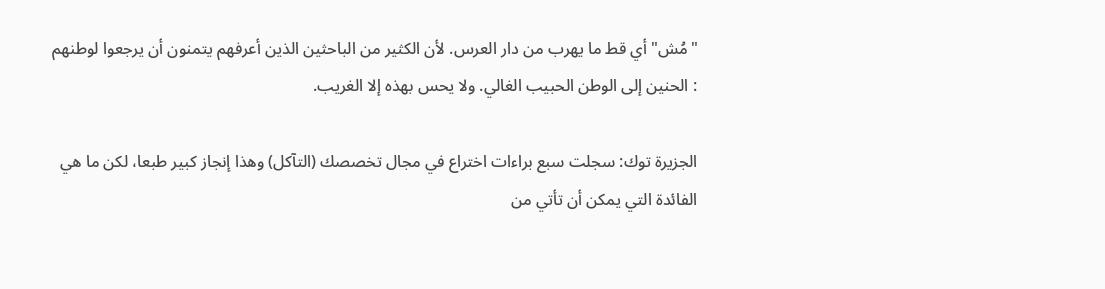"مُش" أي قط ما يهرب من دار العرس. لأن الكثير من الباحثين الذين أعرفهم يتمنون أن يرجعوا لوطنهم : الحنين إلى الوطن الحبيب الغالي. ولا يحس بهذه إلا الغريب.

الجزيرة توك: سجلت سبع براءات اختراع في مجال تخصصك (التآكل) وهذا إنجاز كبير طبعا، لكن ما هي الفائدة التي يمكن أن تأتي من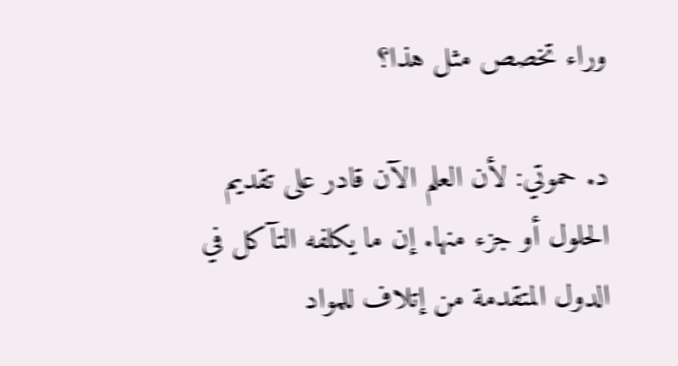وراء تخصص مثل هذا؟

د. حموتي: لأن العلم الآن قادر على تقديم الحلول أو جزء منها. إن ما يكلفه التآكل في الدول المتقدمة من إتلاف للمواد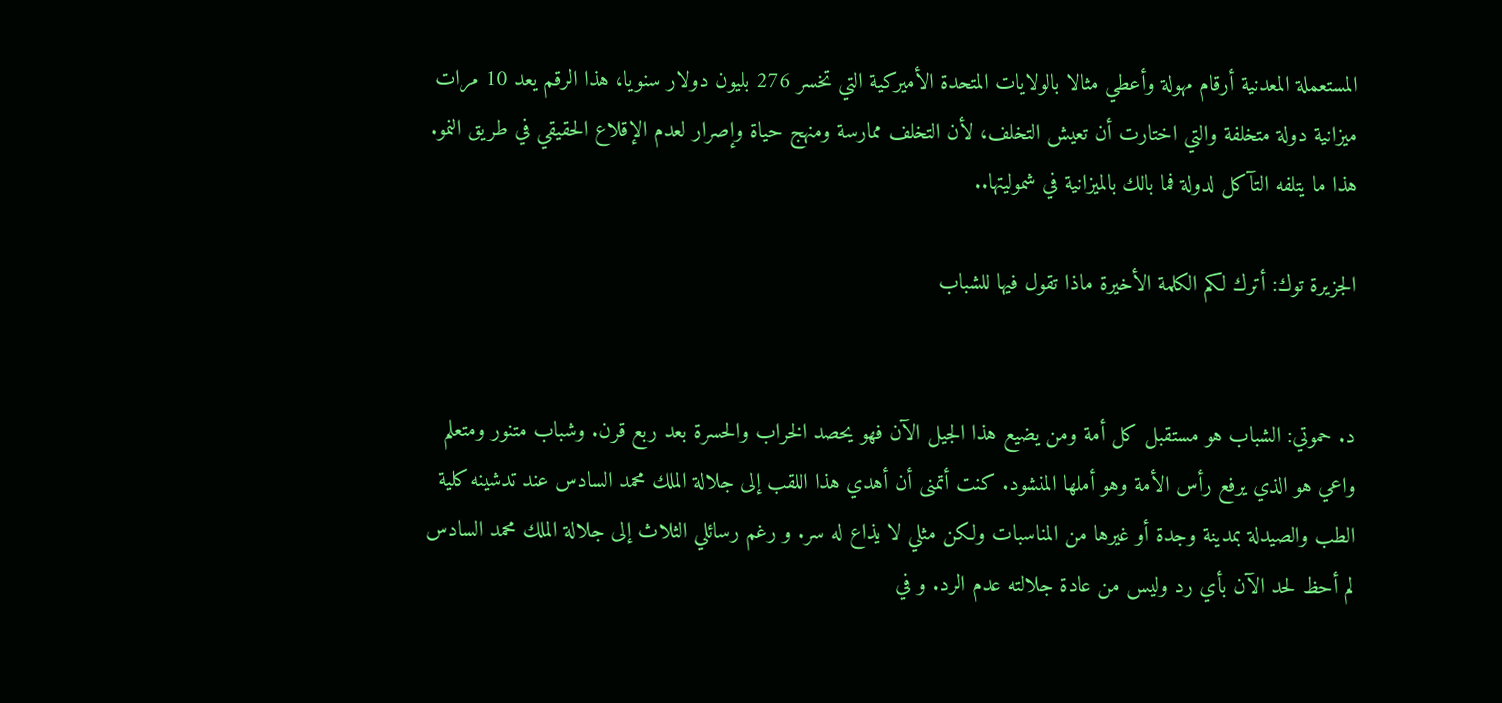المستعملة المعدنية أرقام مهولة وأعطي مثالا بالولايات المتحدة الأميركية التي تخسر 276 بليون دولار سنويا، هذا الرقم يعد 10 مرات ميزانية دولة متخلفة والتي اختارت أن تعيش التخلف، لأن التخلف ممارسة ومنهج حياة وإصرار لعدم الإقلاع الحقيقي في طريق النمو. هذا ما يتلفه التآكل لدولة فما بالك بالميزانية في شموليتها..

الجزيرة توك: أترك لكم الكلمة الأخيرة ماذا تقول فيها للشباب


د. حموتي: الشباب هو مستقبل كل أمة ومن يضيع هذا الجيل الآن فهو يحصد الخراب والحسرة بعد ربع قرن. وشباب متنور ومتعلم واعي هو الذي يرفع رأس الأمة وهو أملها المنشود. كنت أتمنى أن أهدي هذا اللقب إلى جلالة الملك محمد السادس عند تدشينه كلية الطب والصيدلة بمدينة وجدة أو غيرها من المناسبات ولكن مثلي لا يذاع له سر. و رغم رسائلي الثلاث إلى جلالة الملك محمد السادس لم أحظ لحد الآن بأي رد وليس من عادة جلالته عدم الرد. و في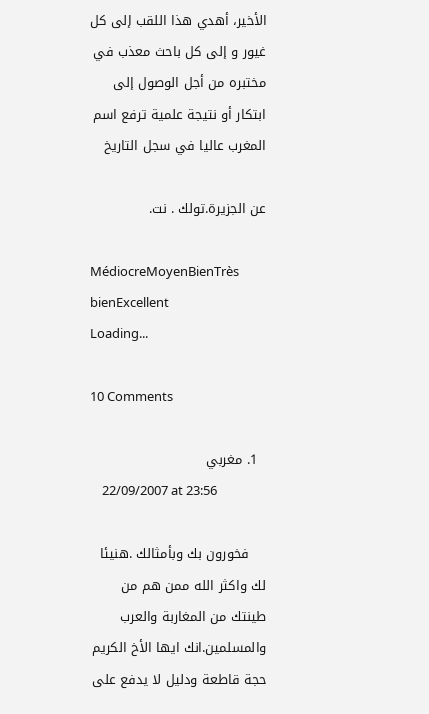الأخير، أهدي هذا اللقب إلى كل غيور و إلى كل باحث معذب في مختبره من أجل الوصول إلى ابتكار أو نتيجة علمية ترفع اسم المغرب عاليا في سجل التاريخ

عن الجزيرة.تولك . نت.

MédiocreMoyenBienTrès bienExcellent
Loading...

10 Comments

  1. مغربي
    22/09/2007 at 23:56

    فخورون بك وبأمثالك .هنيئا لك واكثر الله ممن هم من طينتك من المغاربة والعرب والمسلمين.انك ايها الأخ الكريم حجة قاطعة ودليل لا يدفع على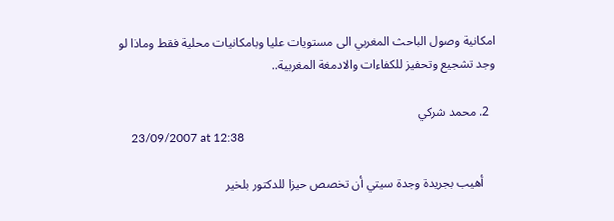امكانية وصول الباحث المغربي الى مستويات عليا وبامكانيات محلية فقط وماذا لو وجد تشجيع وتحفيز للكفاءات والادمغة المغربية..

  2. محمد شركي
    23/09/2007 at 12:38

    أهيب بجريدة وجدة سيتي أن تخصص حيزا للدكتور بلخير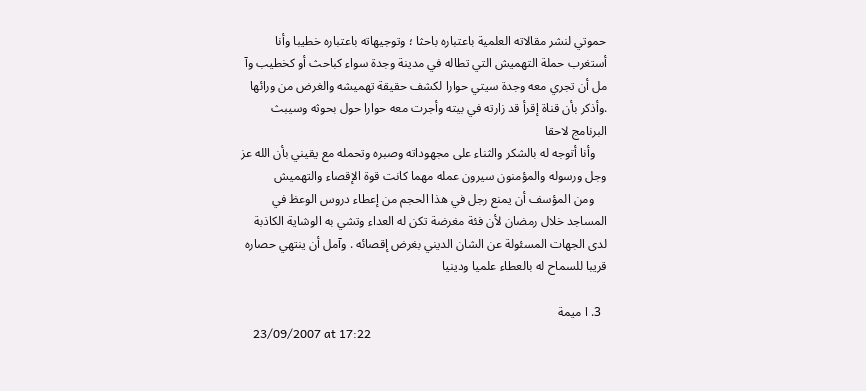حموتي لنشر مقالاته العلمية باعتباره باحثا ؛ وتوجيهاته باعتباره خطيبا وأنا أستغرب حملة التهميش التي تطاله في مدينة وجدة سواء كباحث أو كخطيب وآ مل أن تجري معه وجدة سيتي حوارا لكشف حقيقة تهميشه والغرض من ورائها .وأذكر بأن قناة إقرأ قد زارته في بيته وأجرت معه حوارا حول بحوثه وسيبث البرنامج لاحقا
    وأنا أتوجه له بالشكر والثناء على مجهوداته وصبره وتحمله مع يقيني بأن الله عز وجل ورسوله والمؤمنون سيرون عمله مهما كانت قوة الإقصاء والتهميش
    ومن المؤسف أن يمنع رجل في هذا الحجم من إعطاء دروس الوعظ في المساجد خلال رمضان لأن فئة مغرضة تكن له العداء وتشي به الوشاية الكاذبة لدى الجهات المسئولة عن الشان الديني بغرض إقصائه . وآمل أن ينتهي حصاره قريبا للسماح له بالعطاء علميا ودينيا

  3. ا ميمة
    23/09/2007 at 17:22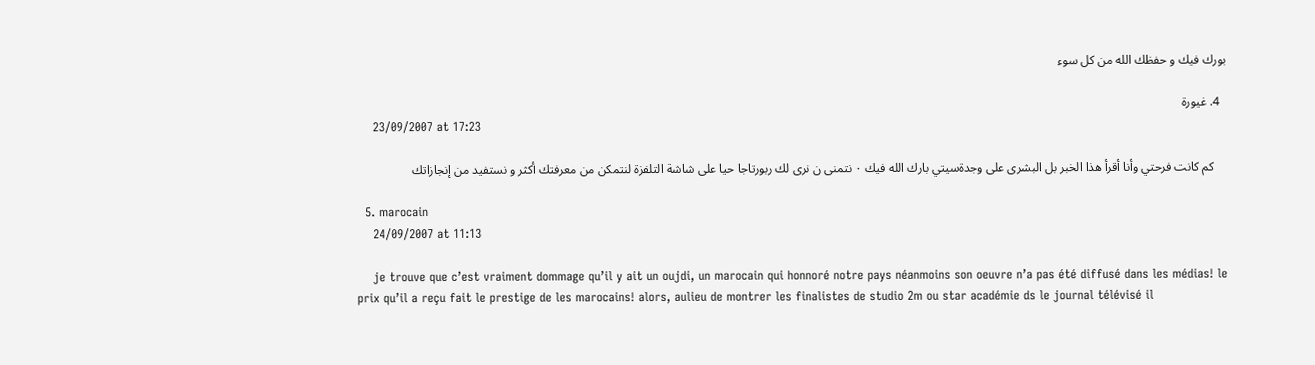بورك فيك و حفظك الله من كل سوء

  4. غيورة
    23/09/2007 at 17:23

    كم كانت فرحتي وأنا أقرأ هذا الخبر بل البشرى على وجدةسيتي بارك الله فيك ٠ نتمنى ن نرى لك ربورتاجا حيا على شاشة التلفزة لنتمكن من معرفتك أكثر و نستفيد من إنجازاتك

  5. marocain
    24/09/2007 at 11:13

    je trouve que c’est vraiment dommage qu’il y ait un oujdi, un marocain qui honnoré notre pays néanmoins son oeuvre n’a pas été diffusé dans les médias! le prix qu’il a reçu fait le prestige de les marocains! alors, aulieu de montrer les finalistes de studio 2m ou star académie ds le journal télévisé il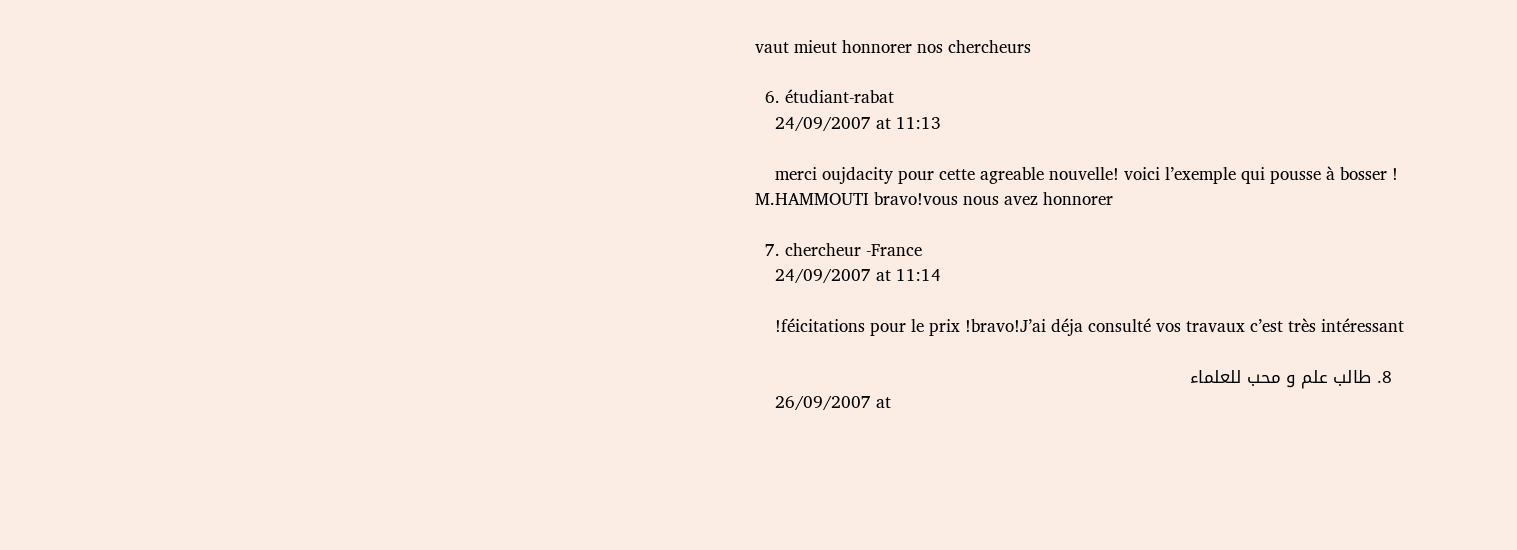vaut mieut honnorer nos chercheurs

  6. étudiant-rabat
    24/09/2007 at 11:13

    merci oujdacity pour cette agreable nouvelle! voici l’exemple qui pousse à bosser ! M.HAMMOUTI bravo!vous nous avez honnorer

  7. chercheur -France
    24/09/2007 at 11:14

    !féicitations pour le prix !bravo!J’ai déja consulté vos travaux c’est très intéressant

  8. طالب علم و محب للعلماء
    26/09/2007 at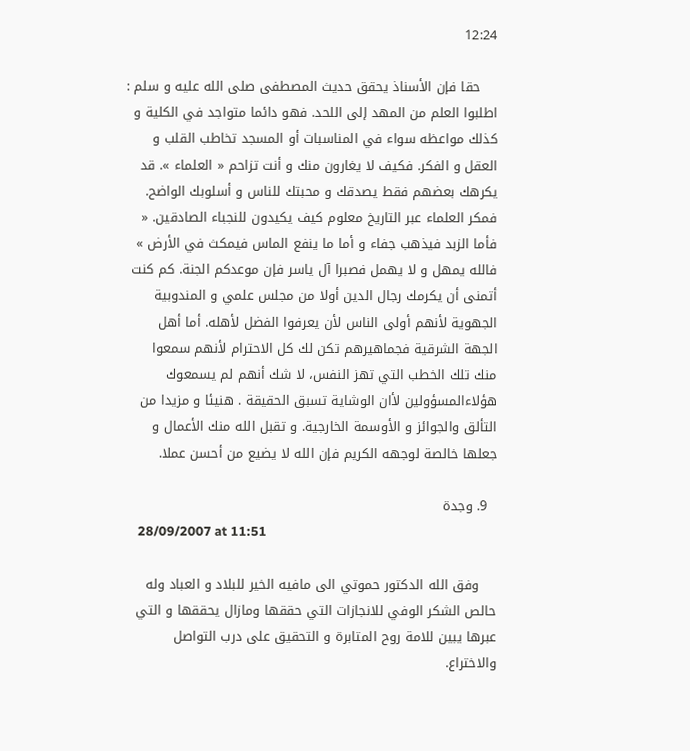12:24

    حقا فإن الأسناذ يحقق حديث المصطفى صلى الله عليه و سلم : اطلبوا العلم من المهد إلى اللحد. فهو دائما متواجد في الكلية و كذلك مواعظه سواء في المناسبات أو المسجد تخاطب القلب و العقل و الفكر. فكيف لا يغارون منك و أنت تزاحم « العلماء ». قد يكرهك بعضهم فقط يصدقك و محبتك للناس و أسلوبك الواضح. فمكر العلماء عبر التاريخ معلوم كيف يكيدون للنجباء الصادقين. « فأما الزبد فيذهب جفاء و أما ما ينفع الماس فيمكث في الأرض » فالله يمهل و لا يهمل فصبرا آل ياسر فإن موعدكم الجنة. كم كنت أتمنى أن يكرمك رجال الدين أولا من مجلس علمي و المندوبية الجهوية لأنهم أولى الناس لأن يعرفوا الفضل لأهله. أما أهل الجهة الشرقية فجماهيرهم تكن لك كل الاحترام لأنهم سمعوا منك تلك الخطب التي تهز النفس، لا شك أنهم لم يسمعوك هؤلاءالمسؤولين لأان الوشاية تسبق الحقيقة . هنيئا و مزيدا من التألق والجوائز و الأوسمة الخارجية. و تقبل الله منك الأعمال و جعلها خالصة لوجهه الكريم فإن الله لا يضيع من أحسن عملا.

  9. وجدة
    28/09/2007 at 11:51

    وفق الله الدكتور حموتي الى مافيه الخير للبلاد و العباد وله حالص الشكر الوفي للانجازات التي حققها ومازال يحققها و التي عبرها يبين للامة روح المتابرة و التحقيق على درب التواصل والاختراع.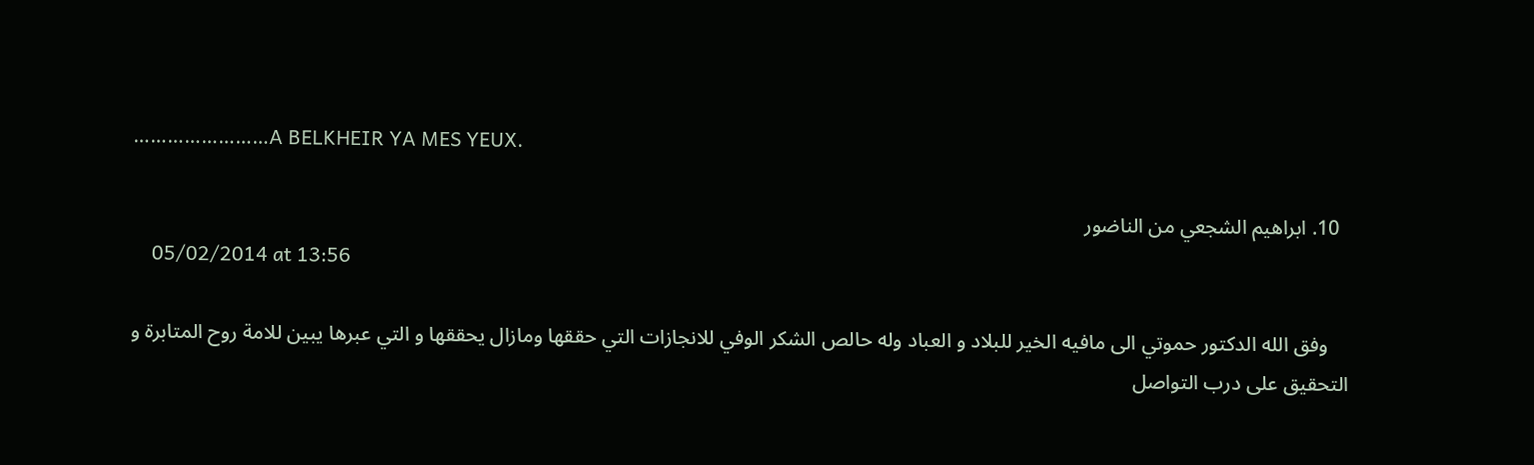……………………A BELKHEIR YA MES YEUX.

  10. ابراهيم الشجعي من الناضور
    05/02/2014 at 13:56

    وفق الله الدكتور حموتي الى مافيه الخير للبلاد و العباد وله حالص الشكر الوفي للانجازات التي حققها ومازال يحققها و التي عبرها يبين للامة روح المتابرة و التحقيق على درب التواصل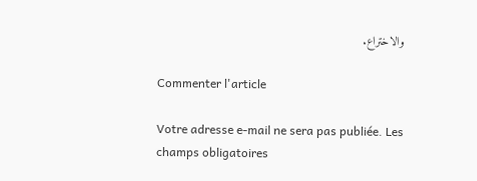والاختراع.

Commenter l'article

Votre adresse e-mail ne sera pas publiée. Les champs obligatoires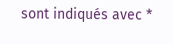sont indiqués avec *